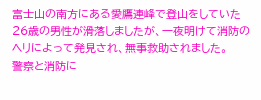富士山の南方にある愛鷹連峰で登山をしていた26歳の男性が滑落しましたが、一夜明けて消防のヘリによって発見され、無事救助されました。
警察と消防に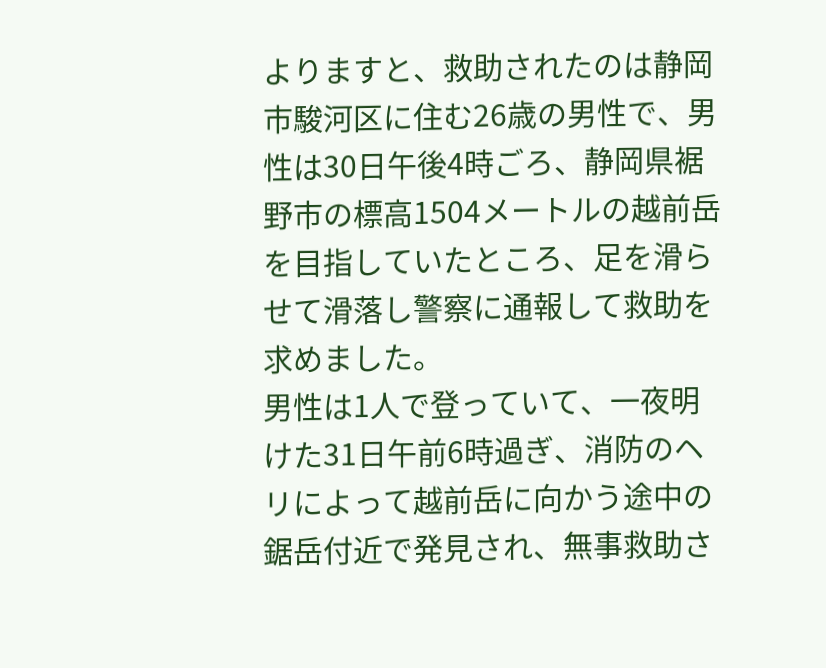よりますと、救助されたのは静岡市駿河区に住む26歳の男性で、男性は30日午後4時ごろ、静岡県裾野市の標高1504メートルの越前岳を目指していたところ、足を滑らせて滑落し警察に通報して救助を求めました。
男性は1人で登っていて、一夜明けた31日午前6時過ぎ、消防のヘリによって越前岳に向かう途中の鋸岳付近で発見され、無事救助さ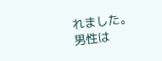れました。
男性は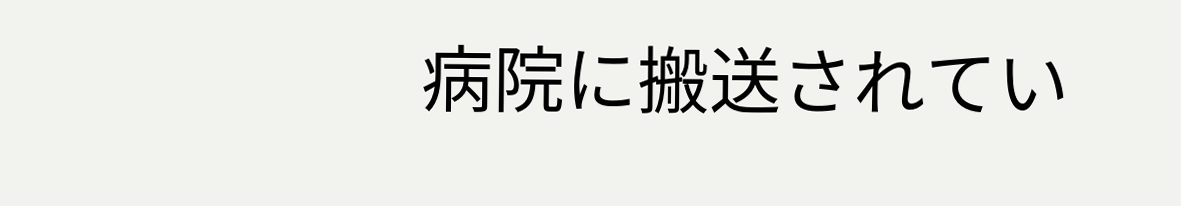病院に搬送されてい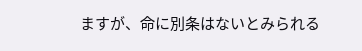ますが、命に別条はないとみられる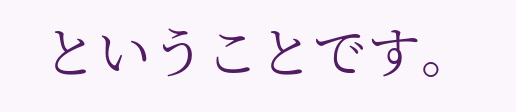ということです。